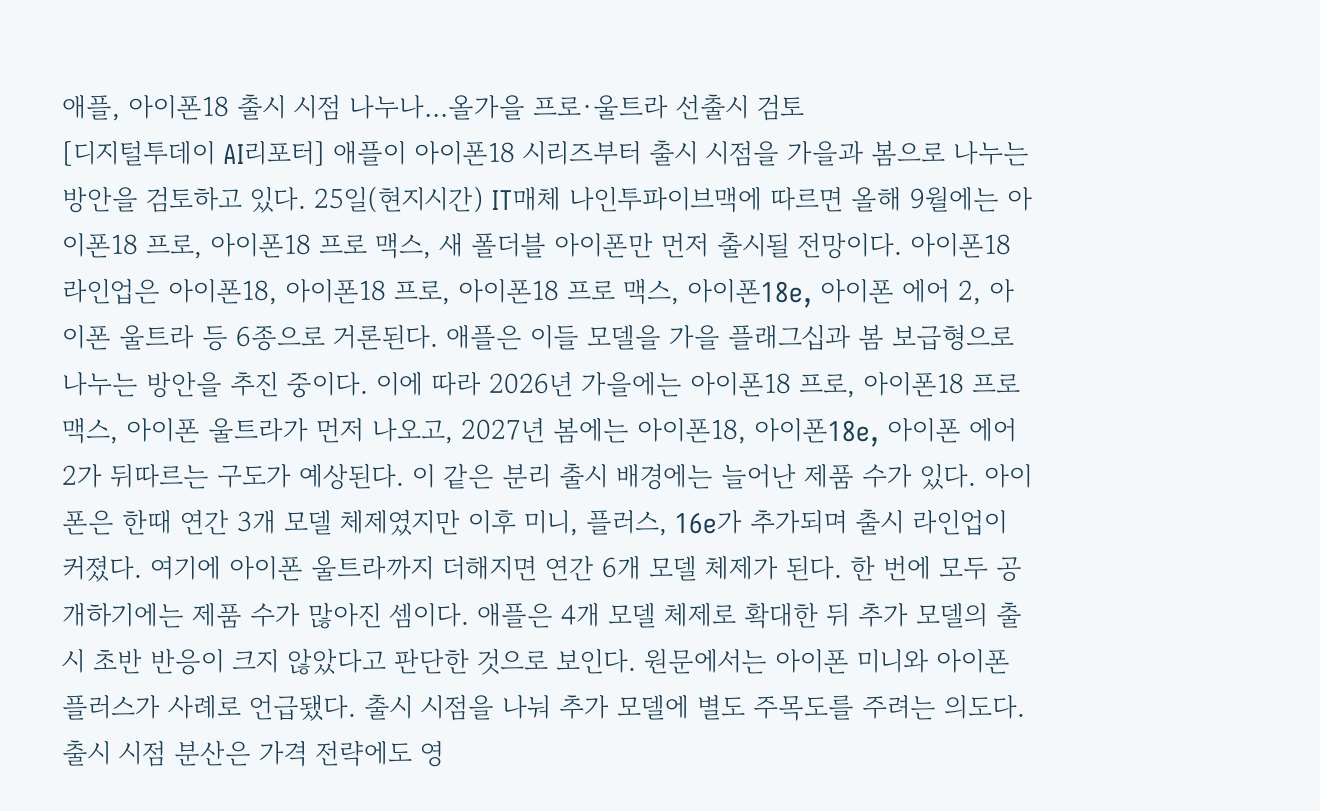애플, 아이폰18 출시 시점 나누나…올가을 프로·울트라 선출시 검토
[디지털투데이 AI리포터] 애플이 아이폰18 시리즈부터 출시 시점을 가을과 봄으로 나누는 방안을 검토하고 있다. 25일(현지시간) IT매체 나인투파이브맥에 따르면 올해 9월에는 아이폰18 프로, 아이폰18 프로 맥스, 새 폴더블 아이폰만 먼저 출시될 전망이다. 아이폰18 라인업은 아이폰18, 아이폰18 프로, 아이폰18 프로 맥스, 아이폰18e, 아이폰 에어 2, 아이폰 울트라 등 6종으로 거론된다. 애플은 이들 모델을 가을 플래그십과 봄 보급형으로 나누는 방안을 추진 중이다. 이에 따라 2026년 가을에는 아이폰18 프로, 아이폰18 프로 맥스, 아이폰 울트라가 먼저 나오고, 2027년 봄에는 아이폰18, 아이폰18e, 아이폰 에어 2가 뒤따르는 구도가 예상된다. 이 같은 분리 출시 배경에는 늘어난 제품 수가 있다. 아이폰은 한때 연간 3개 모델 체제였지만 이후 미니, 플러스, 16e가 추가되며 출시 라인업이 커졌다. 여기에 아이폰 울트라까지 더해지면 연간 6개 모델 체제가 된다. 한 번에 모두 공개하기에는 제품 수가 많아진 셈이다. 애플은 4개 모델 체제로 확대한 뒤 추가 모델의 출시 초반 반응이 크지 않았다고 판단한 것으로 보인다. 원문에서는 아이폰 미니와 아이폰 플러스가 사례로 언급됐다. 출시 시점을 나눠 추가 모델에 별도 주목도를 주려는 의도다. 출시 시점 분산은 가격 전략에도 영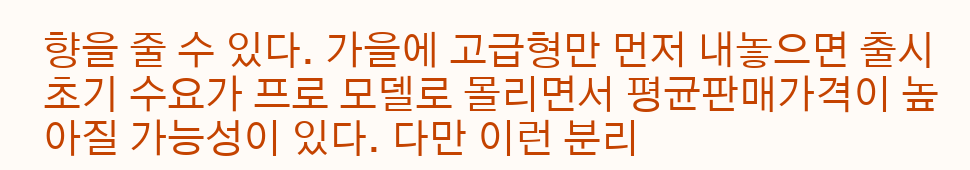향을 줄 수 있다. 가을에 고급형만 먼저 내놓으면 출시 초기 수요가 프로 모델로 몰리면서 평균판매가격이 높아질 가능성이 있다. 다만 이런 분리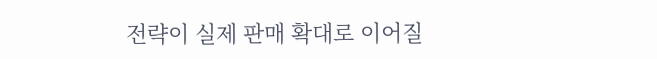전략이 실제 판매 확대로 이어질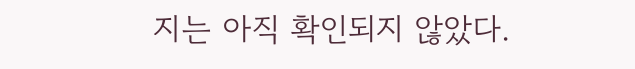지는 아직 확인되지 않았다.